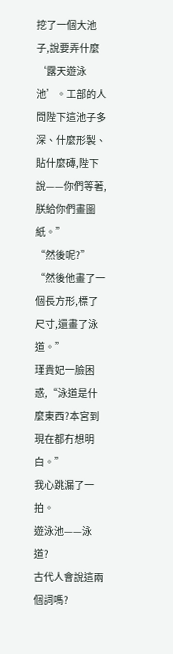挖了一個大池子,說要弄什麼‘露天遊泳池’。工部的人問陛下這池子多深、什麼形製、貼什麼磚,陛下說——你們等著,朕給你們畫圖紙。”
“然後呢?”
“然後他畫了一個長方形,標了尺寸,還畫了泳道。”
瑾貴妃一臉困惑,“泳道是什麼東西?本宮到現在都冇想明白。”
我心跳漏了一拍。
遊泳池——泳道?
古代人會說這兩個詞嗎?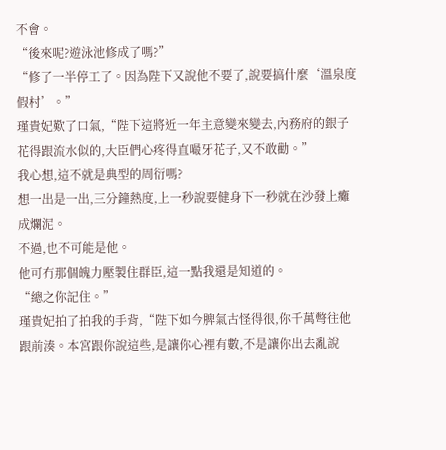不會。
“後來呢?遊泳池修成了嗎?”
“修了一半停工了。因為陛下又說他不要了,說要搞什麼‘溫泉度假村’。”
瑾貴妃歎了口氣,“陛下這將近一年主意變來變去,內務府的銀子花得跟流水似的,大臣們心疼得直嘬牙花子,又不敢勸。”
我心想,這不就是典型的周衍嗎?
想一出是一出,三分鐘熱度,上一秒說要健身下一秒就在沙發上癱成爛泥。
不過,也不可能是他。
他可冇那個魄力壓製住群臣,這一點我還是知道的。
“總之你記住。”
瑾貴妃拍了拍我的手背,“陛下如今脾氣古怪得很,你千萬彆往他跟前湊。本宮跟你說這些,是讓你心裡有數,不是讓你出去亂說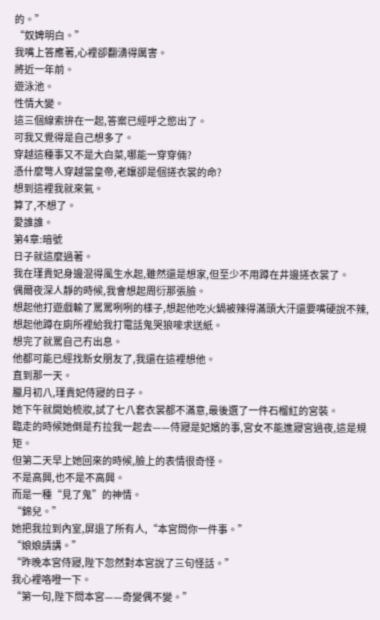的。”
“奴婢明白。”
我嘴上答應著,心裡卻翻湧得厲害。
將近一年前。
遊泳池。
性情大變。
這三個線索拚在一起,答案已經呼之慾出了。
可我又覺得是自己想多了。
穿越這種事又不是大白菜,哪能一穿穿倆?
憑什麼彆人穿越當皇帝,老孃卻是個搓衣裳的命?
想到這裡我就來氣。
算了,不想了。
愛誰誰。
第4章:暗號
日子就這麼過著。
我在瑾貴妃身邊混得風生水起,雖然還是想家,但至少不用蹲在井邊搓衣裳了。
偶爾夜深人靜的時候,我會想起周衍那張臉。
想起他打遊戲輸了罵罵咧咧的樣子,想起他吃火鍋被辣得滿頭大汗還要嘴硬說不辣,想起他蹲在廁所裡給我打電話鬼哭狼嚎求送紙。
想完了就罵自己冇出息。
他都可能已經找新女朋友了,我還在這裡想他。
直到那一天。
臘月初八,瑾貴妃侍寢的日子。
她下午就開始梳妝,試了七八套衣裳都不滿意,最後選了一件石榴紅的宮裝。
臨走的時候她倒是冇拉我一起去——侍寢是妃嬪的事,宮女不能進寢宮過夜,這是規矩。
但第二天早上她回來的時候,臉上的表情很奇怪。
不是高興,也不是不高興。
而是一種“見了鬼”的神情。
“錦兒。”
她把我拉到內室,屏退了所有人,“本宮問你一件事。”
“娘娘請講。”
“昨晚本宮侍寢,陛下忽然對本宮說了三句怪話。”
我心裡咯噔一下。
“第一句,陛下問本宮——奇變偶不變。”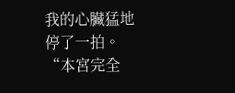我的心臟猛地停了一拍。
“本宮完全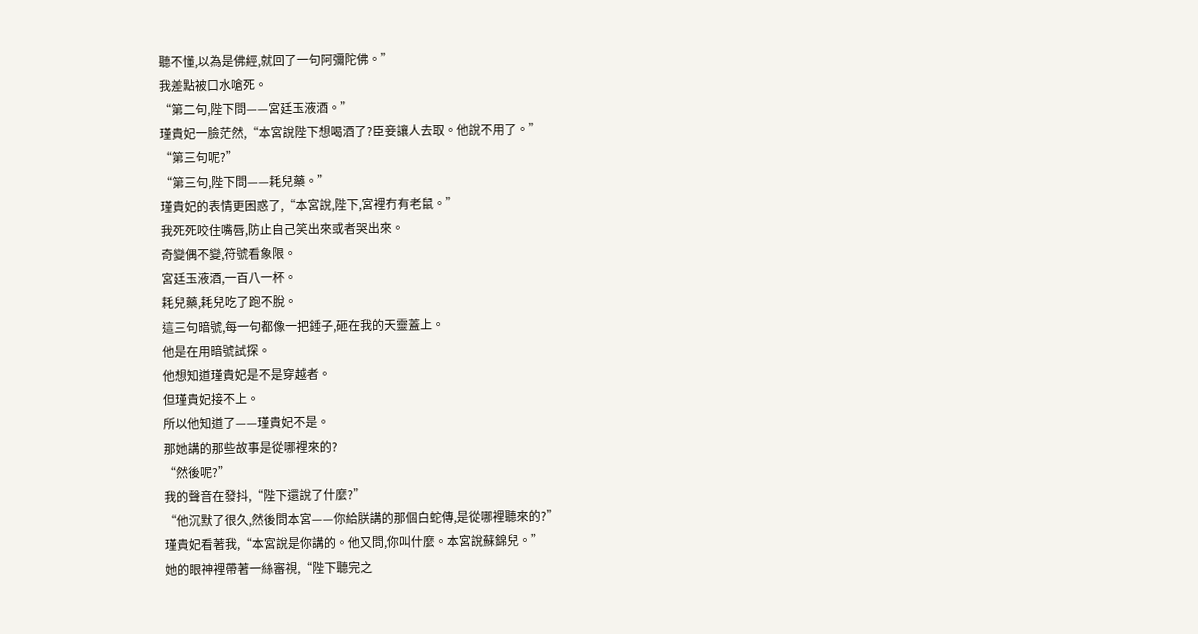聽不懂,以為是佛經,就回了一句阿彌陀佛。”
我差點被口水嗆死。
“第二句,陛下問——宮廷玉液酒。”
瑾貴妃一臉茫然,“本宮說陛下想喝酒了?臣妾讓人去取。他說不用了。”
“第三句呢?”
“第三句,陛下問——耗兒藥。”
瑾貴妃的表情更困惑了,“本宮說,陛下,宮裡冇有老鼠。”
我死死咬住嘴唇,防止自己笑出來或者哭出來。
奇變偶不變,符號看象限。
宮廷玉液酒,一百八一杯。
耗兒藥,耗兒吃了跑不脫。
這三句暗號,每一句都像一把錘子,砸在我的天靈蓋上。
他是在用暗號試探。
他想知道瑾貴妃是不是穿越者。
但瑾貴妃接不上。
所以他知道了——瑾貴妃不是。
那她講的那些故事是從哪裡來的?
“然後呢?”
我的聲音在發抖,“陛下還說了什麼?”
“他沉默了很久,然後問本宮——你給朕講的那個白蛇傳,是從哪裡聽來的?”
瑾貴妃看著我,“本宮說是你講的。他又問,你叫什麼。本宮說蘇錦兒。”
她的眼神裡帶著一絲審視,“陛下聽完之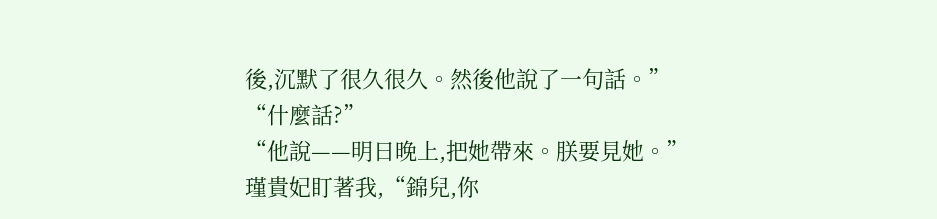後,沉默了很久很久。然後他說了一句話。”
“什麼話?”
“他說——明日晚上,把她帶來。朕要見她。”
瑾貴妃盯著我,“錦兒,你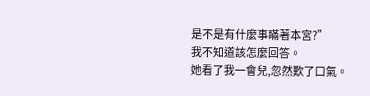是不是有什麼事瞞著本宮?”
我不知道該怎麼回答。
她看了我一會兒,忽然歎了口氣。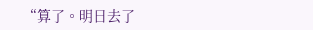“算了。明日去了